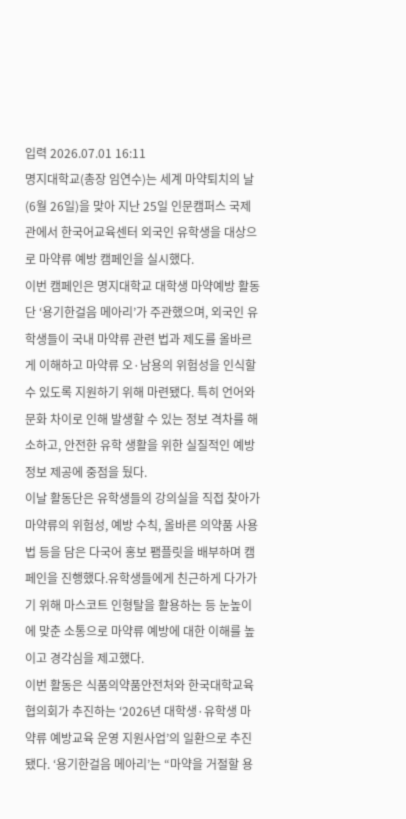입력 2026.07.01 16:11
명지대학교(총장 임연수)는 세계 마약퇴치의 날(6월 26일)을 맞아 지난 25일 인문캠퍼스 국제관에서 한국어교육센터 외국인 유학생을 대상으로 마약류 예방 캠페인을 실시했다.
이번 캠페인은 명지대학교 대학생 마약예방 활동단 ‘용기한걸음 메아리’가 주관했으며, 외국인 유학생들이 국내 마약류 관련 법과 제도를 올바르게 이해하고 마약류 오·남용의 위험성을 인식할 수 있도록 지원하기 위해 마련됐다. 특히 언어와 문화 차이로 인해 발생할 수 있는 정보 격차를 해소하고, 안전한 유학 생활을 위한 실질적인 예방 정보 제공에 중점을 뒀다.
이날 활동단은 유학생들의 강의실을 직접 찾아가 마약류의 위험성, 예방 수칙, 올바른 의약품 사용법 등을 담은 다국어 홍보 팸플릿을 배부하며 캠페인을 진행했다.유학생들에게 친근하게 다가가기 위해 마스코트 인형탈을 활용하는 등 눈높이에 맞춘 소통으로 마약류 예방에 대한 이해를 높이고 경각심을 제고했다.
이번 활동은 식품의약품안전처와 한국대학교육협의회가 추진하는 ‘2026년 대학생·유학생 마약류 예방교육 운영 지원사업’의 일환으로 추진됐다. ‘용기한걸음 메아리’는 “마약을 거절할 용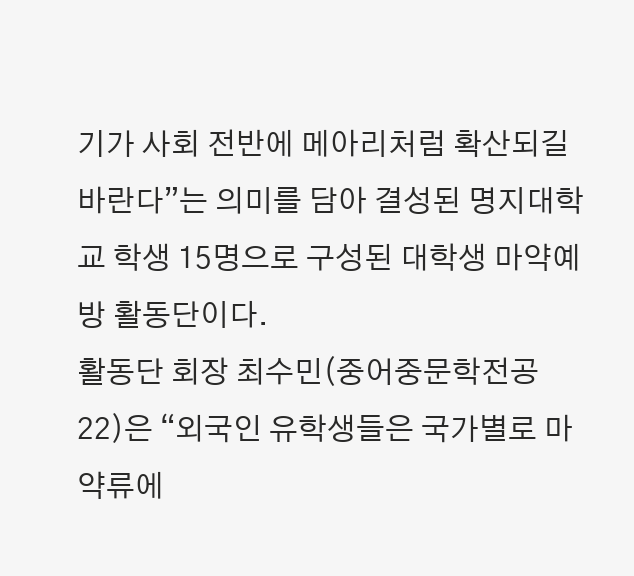기가 사회 전반에 메아리처럼 확산되길 바란다”는 의미를 담아 결성된 명지대학교 학생 15명으로 구성된 대학생 마약예방 활동단이다.
활동단 회장 최수민(중어중문학전공 22)은 “외국인 유학생들은 국가별로 마약류에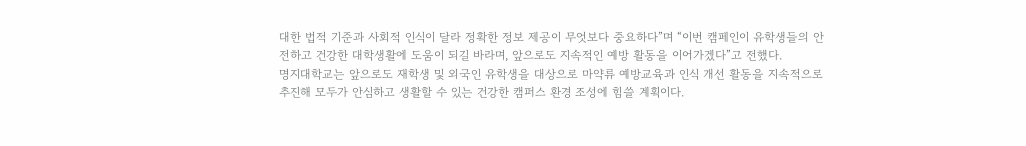대한 법적 기준과 사회적 인식이 달라 정확한 정보 제공이 무엇보다 중요하다”며 “이번 캠페인이 유학생들의 안전하고 건강한 대학생활에 도움이 되길 바라며, 앞으로도 지속적인 예방 활동을 이어가겠다”고 전했다.
명지대학교는 앞으로도 재학생 및 외국인 유학생을 대상으로 마약류 예방교육과 인식 개선 활동을 지속적으로 추진해 모두가 안심하고 생활할 수 있는 건강한 캠퍼스 환경 조성에 힘쓸 계획이다.